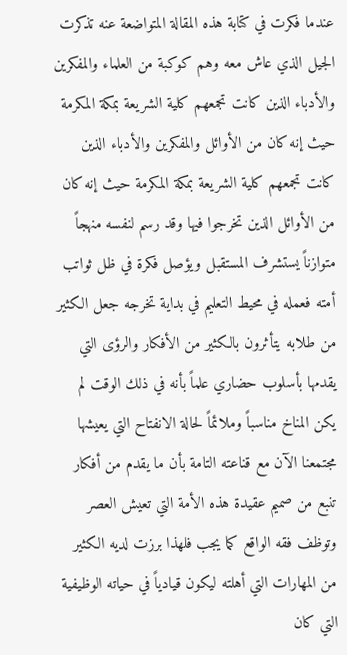عندما فكرت في كتابة هذه المقالة المتواضعة عنه تذكرت الجيل الذي عاش معه وهم كوكبة من العلماء والمفكرين والأدباء الذين كانت تجمعهم كلية الشريعة بمكة المكرمة حيث إنه كان من الأوائل والمفكرين والأدباء الذين كانت تجمعهم كلية الشريعة بمكة المكرمة حيث إنه كان من الأوائل الذين تخرجوا فيها وقد رسم لنفسه منهجاً متوازناً يستشرف المستقبل ويؤصل فكرة في ظل ثواتب أمته فعمله في محيط التعليم في بداية تخرجه جعل الكثير من طلابه يتأثرون بالكثير من الأفكار والرؤى التي يقدمها بأسلوب حضاري علماً بأنه في ذلك الوقت لم يكن المناخ مناسباً وملائماً لحالة الانفتاح التي يعيشها مجتمعنا الآن مع قناعته التامة بأن ما يقدم من أفكار تنبع من صميم عقيدة هذه الأمة التي تعيش العصر وتوظف فقه الواقع كما يجب فلهذا برزت لديه الكثير من المهارات التي أهلته ليكون قيادياً في حياته الوظيفية التي كان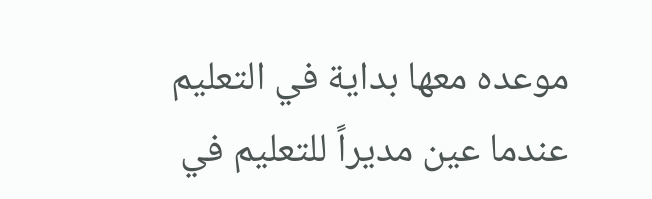موعده معها بداية في التعليم عندما عين مديراً للتعليم في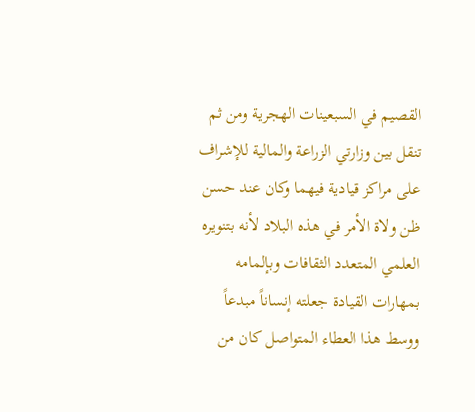القصيم في السبعينات الهجرية ومن ثم تنقل بين وزارتي الزراعة والمالية للإشراف على مراكز قيادية فيهما وكان عند حسن ظن ولاة الأمر في هذه البلاد لأنه بتنويره العلمي المتعدد الثقافات وبإلمامه بمهارات القيادة جعلته إنساناً مبدعاً ووسط هذا العطاء المتواصل كان من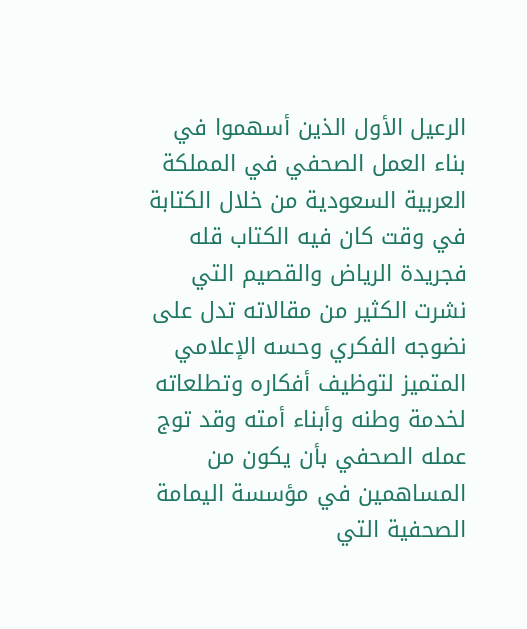الرعيل الأول الذين أسهموا في بناء العمل الصحفي في المملكة العربية السعودية من خلال الكتابة في وقت كان فيه الكتاب قله فجريدة الرياض والقصيم التي نشرت الكثير من مقالاته تدل على نضوجه الفكري وحسه الإعلامي المتميز لتوظيف أفكاره وتطلعاته لخدمة وطنه وأبناء أمته وقد توج عمله الصحفي بأن يكون من المساهمين في مؤسسة اليمامة الصحفية التي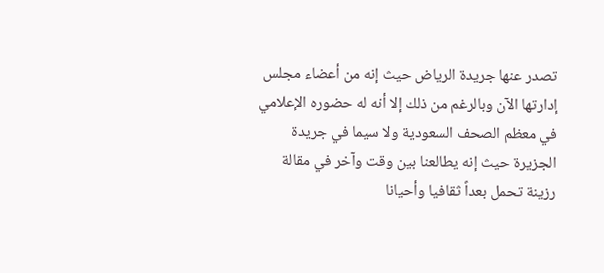تصدر عنها جريدة الرياض حيث إنه من أعضاء مجلس إدارتها الآن وبالرغم من ذلك إلا أنه له حضوره الإعلامي في معظم الصحف السعودية ولا سيما في جريدة الجزيرة حيث إنه يطالعنا بين وقت وآخر في مقالة رزينة تحمل بعداً ثقافيا وأحيانا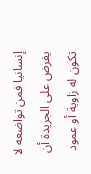إنسانيا فمن تواضعه لا يفرض على الجريدة أن تكون له زاوية أو عمود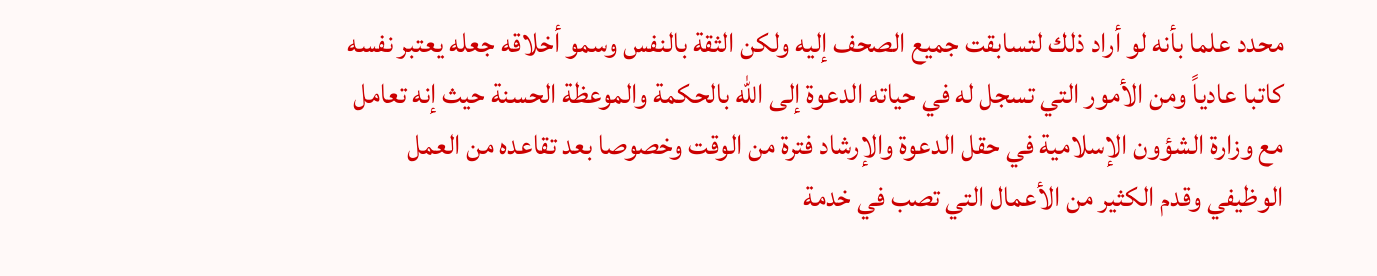محدد علما بأنه لو أراد ذلك لتسابقت جميع الصحف إليه ولكن الثقة بالنفس وسمو أخلاقه جعله يعتبر نفسه كاتبا عادياً ومن الأمور التي تسجل له في حياته الدعوة إلى الله بالحكمة والموعظة الحسنة حيث إنه تعامل مع وزارة الشؤون الإسلامية في حقل الدعوة والإرشاد فترة من الوقت وخصوصا بعد تقاعده من العمل الوظيفي وقدم الكثير من الأعمال التي تصب في خدمة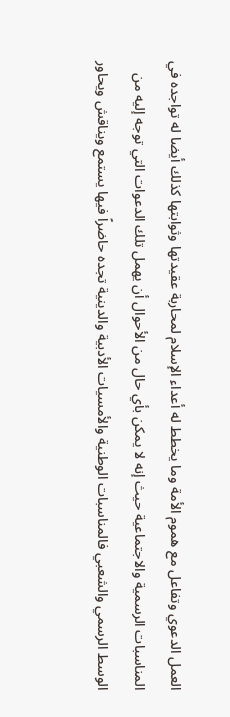العمل الدعوي وتفاعل مع هموم الأمة وما يخطط له أعداء الإسلام لمحاربة عقيدتها وثوابتها كذلك أيضا له تواجده في المناسبات الرسمية والاجتماعية حيث إنه لا يمكن بأي حال من الأحوال أن يهمل تلك الدعوات التي توجه إليه من الوسط الرسمي والشعبي فالمناسبات الوطنية والأمسيات الأدبية والدينية تجده حاضراً فيها يستمع ويناقش ويحاور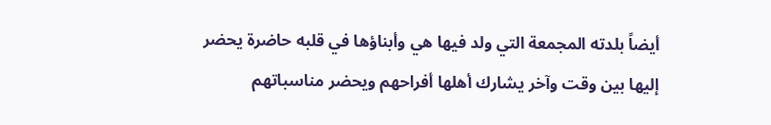أيضاً بلدته المجمعة التي ولد فيها هي وأبناؤها في قلبه حاضرة يحضر إليها بين وقت وآخر يشارك أهلها أفراحهم ويحضر مناسباتهم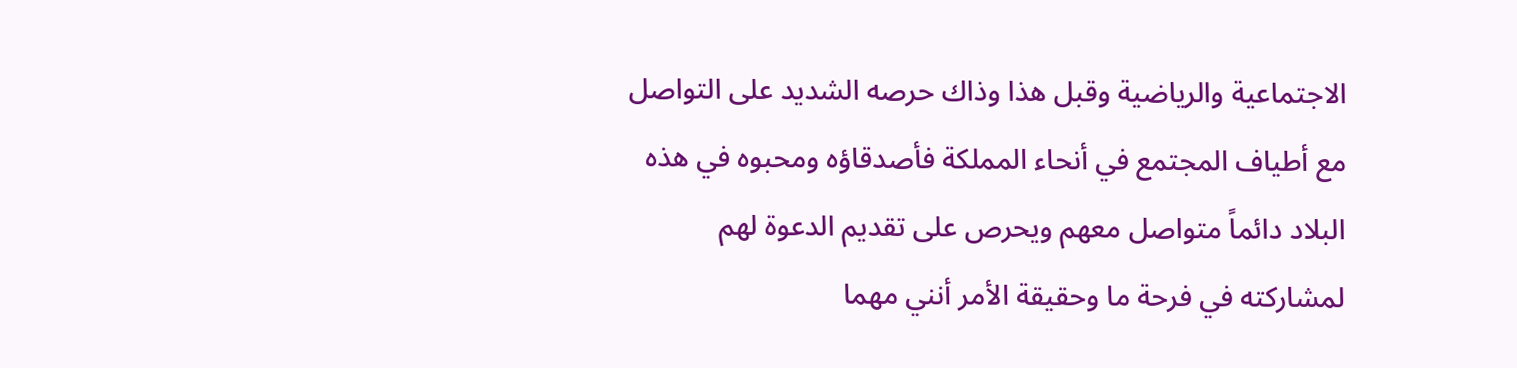الاجتماعية والرياضية وقبل هذا وذاك حرصه الشديد على التواصل مع أطياف المجتمع في أنحاء المملكة فأصدقاؤه ومحبوه في هذه البلاد دائماً متواصل معهم ويحرص على تقديم الدعوة لهم لمشاركته في فرحة ما وحقيقة الأمر أنني مهما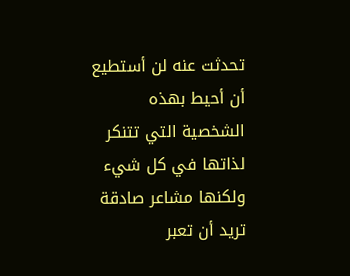تحدثت عنه لن أستطيع أن أحيط بهذه الشخصية التي تتنكر لذاتها في كل شيء ولكنها مشاعر صادقة تريد أن تعبر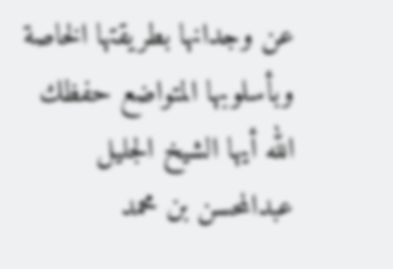عن وجدانها بطريقتها الخاصة وبأسلوبها المتواضع حفظك الله أيها الشيخ الجليل عبدالمحسن بن محمد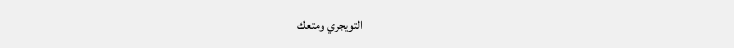التويجري ومتعك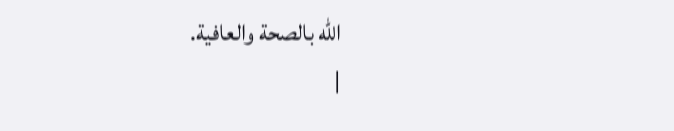الله بالصحة والعافية.
|